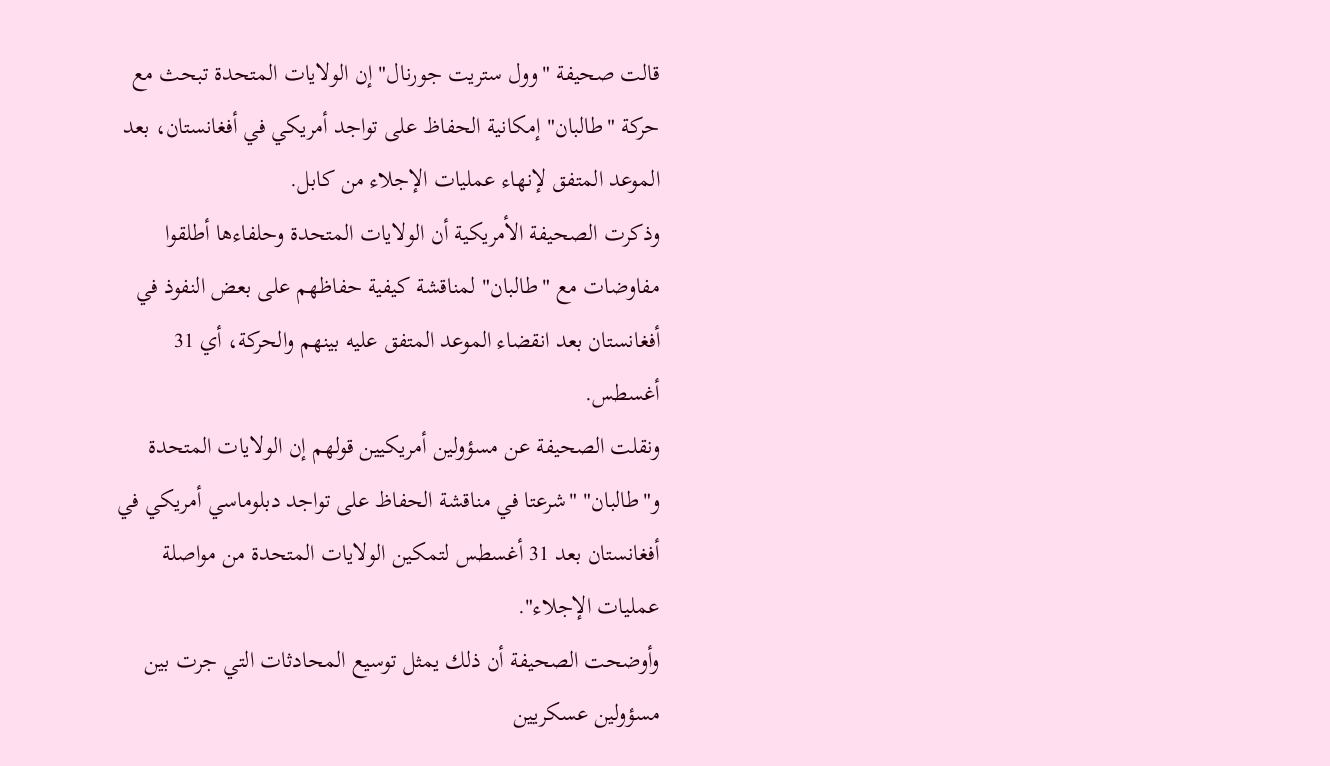قالت صحيفة "وول ستريت جورنال" إن الولايات المتحدة تبحث مع حركة "طالبان" إمكانية الحفاظ على تواجد أمريكي في أفغانستان، بعد الموعد المتفق لإنهاء عمليات الإجلاء من كابل.
وذكرت الصحيفة الأمريكية أن الولايات المتحدة وحلفاءها أطلقوا مفاوضات مع "طالبان" لمناقشة كيفية حفاظهم على بعض النفوذ في أفغانستان بعد انقضاء الموعد المتفق عليه بينهم والحركة، أي 31 أغسطس.
ونقلت الصحيفة عن مسؤولين أمريكيين قولهم إن الولايات المتحدة و"طالبان" "شرعتا في مناقشة الحفاظ على تواجد دبلوماسي أمريكي في أفغانستان بعد 31 أغسطس لتمكين الولايات المتحدة من مواصلة عمليات الإجلاء".
وأوضحت الصحيفة أن ذلك يمثل توسيع المحادثات التي جرت بين مسؤولين عسكريين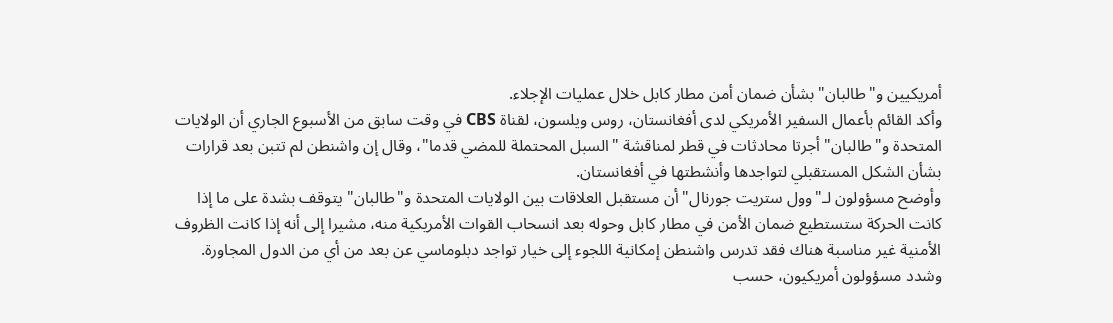أمريكيين و"طالبان" بشأن ضمان أمن مطار كابل خلال عمليات الإجلاء.
وأكد القائم بأعمال السفير الأمريكي لدى أفغانستان، روس ويلسون، لقناة CBS في وقت سابق من الأسبوع الجاري أن الولايات المتحدة و"طالبان" أجرتا محادثات في قطر لمناقشة "السبل المحتملة للمضي قدما"، وقال إن واشنطن لم تتبن بعد قرارات بشأن الشكل المستقبلي لتواجدها وأنشطتها في أفغانستان.
وأوضح مسؤولون لـ"وول ستريت جورنال" أن مستقبل العلاقات بين الولايات المتحدة و"طالبان" يتوقف بشدة على ما إذا كانت الحركة ستستطيع ضمان الأمن في مطار كابل وحوله بعد انسحاب القوات الأمريكية منه، مشيرا إلى أنه إذا كانت الظروف الأمنية غير مناسبة هناك فقد تدرس واشنطن إمكانية اللجوء إلى خيار تواجد دبلوماسي عن بعد من أي من الدول المجاورة.
وشدد مسؤولون أمريكيون، حسب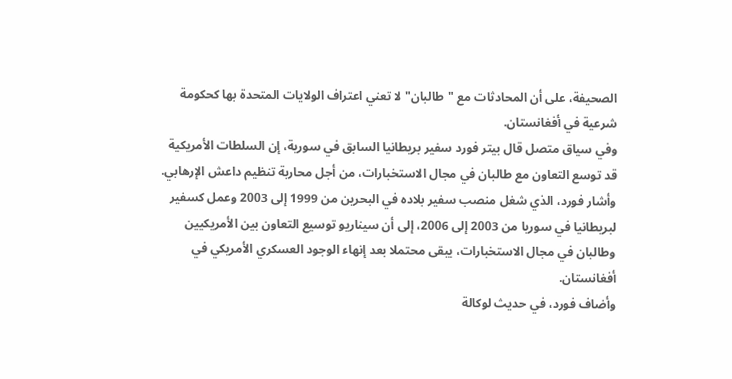الصحيفة، على أن المحادثات مع "طالبان" لا تعني اعتراف الولايات المتحدة بها كحكومة شرعية في أفغانستان.
وفي سياق متصل قال بيتر فورد سفير بريطانيا السابق في سورية، إن السلطات الأمريكية قد توسع التعاون مع طالبان في مجال الاستخبارات، من أجل محاربة تنظيم داعش الإرهابي.
وأشار فورد، الذي شغل منصب سفير بلاده في البحرين من 1999 إلى 2003 وعمل كسفير لبريطانيا في سوريا من 2003 إلى 2006، إلى أن سيناريو توسيع التعاون بين الأمريكيين وطالبان في مجال الاستخبارات، يبقى محتملا بعد إنهاء الوجود العسكري الأمريكي في أفغانستان.
وأضاف فورد، في حديث لوكالة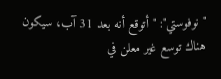"نوفوستي": "أتوقع أنه بعد 31 آب، سيكون هناك توسع غير معلن في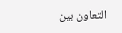التعاون بين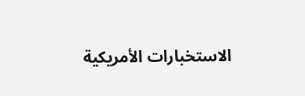الاستخبارات الأمريكية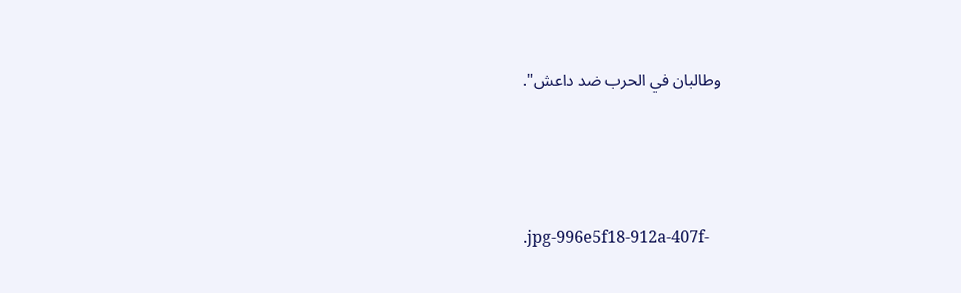وطالبان في الحرب ضد داعش".





.jpg-996e5f18-912a-407f-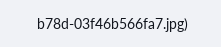b78d-03f46b566fa7.jpg)